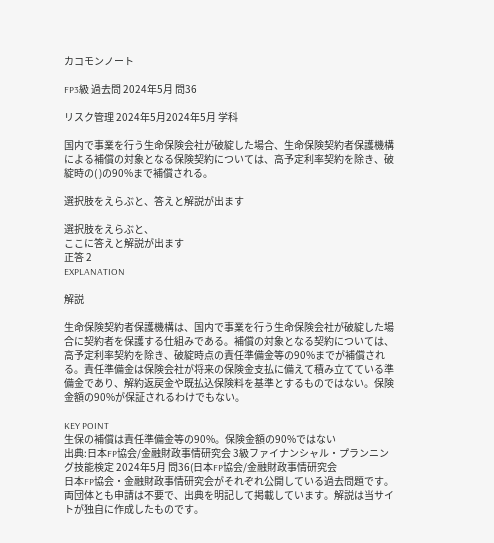カコモンノート

FP3級 過去問 2024年5月 問36

リスク管理 2024年5月2024年5月 学科

国内で事業を行う生命保険会社が破綻した場合、生命保険契約者保護機構による補償の対象となる保険契約については、高予定利率契約を除き、破綻時の( )の90%まで補償される。

選択肢をえらぶと、答えと解説が出ます

選択肢をえらぶと、
ここに答えと解説が出ます
正答 2
EXPLANATION

解説

生命保険契約者保護機構は、国内で事業を行う生命保険会社が破綻した場合に契約者を保護する仕組みである。補償の対象となる契約については、高予定利率契約を除き、破綻時点の責任準備金等の90%までが補償される。責任準備金は保険会社が将来の保険金支払に備えて積み立てている準備金であり、解約返戻金や既払込保険料を基準とするものではない。保険金額の90%が保証されるわけでもない。

KEY POINT
生保の補償は責任準備金等の90%。保険金額の90%ではない
出典:日本FP協会/金融財政事情研究会 3級ファイナンシャル・プランニング技能検定 2024年5月 問36(日本FP協会/金融財政事情研究会
日本FP協会・金融財政事情研究会がそれぞれ公開している過去問題です。両団体とも申請は不要で、出典を明記して掲載しています。解説は当サイトが独自に作成したものです。